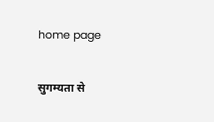home page

सुगम्यता से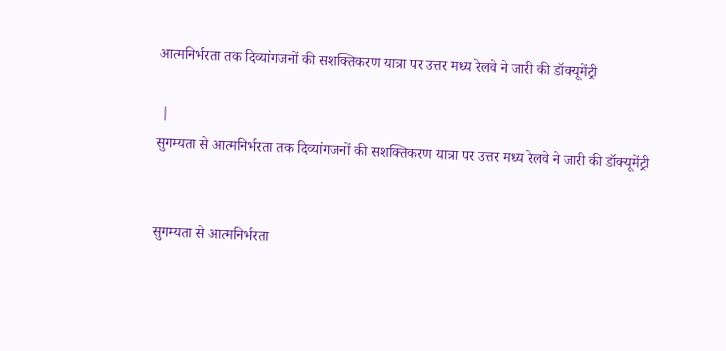आत्मनिर्भरता तक दिव्यांगजनों की सशक्तिकरण यात्रा पर उत्तर मध्य रेलवे ने जारी की डॉक्यूमेंट्री

 |
सुगम्यता से आत्मनिर्भरता तक दिव्यांगजनों की सशक्तिकरण यात्रा पर उत्तर मध्य रेलवे ने जारी की डॉक्यूमेंट्री


सुगम्यता से आत्मनिर्भरता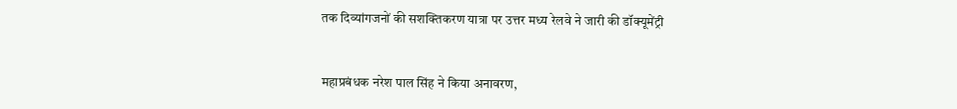तक दिव्यांगजनों की सशक्तिकरण यात्रा पर उत्तर मध्य रेलवे ने जारी की डॉक्यूमेंट्री


महाप्रबंधक नरेश पाल सिंह ने किया अनावरण,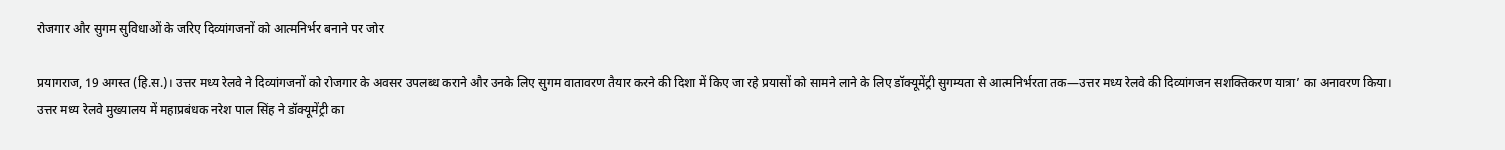रोजगार और सुगम सुविधाओं के जरिए दिव्यांगजनों को आत्मनिर्भर बनाने पर जोर

प्रयागराज, 19 अगस्त (हि.स.)। उत्तर मध्य रेलवे ने दिव्यांगजनों को रोजगार के अवसर उपलब्ध कराने और उनके लिए सुगम वातावरण तैयार करने की दिशा में किए जा रहे प्रयासों को सामने लाने के लिए डॉक्यूमेंट्री सुगम्यता से आत्मनिर्भरता तक—उत्तर मध्य रेलवे की दिव्यांगजन सशक्तिकरण यात्रा’ का अनावरण किया। उत्तर मध्य रेलवे मुख्यालय में महाप्रबंधक नरेश पाल सिंह ने डॉक्यूमेंट्री का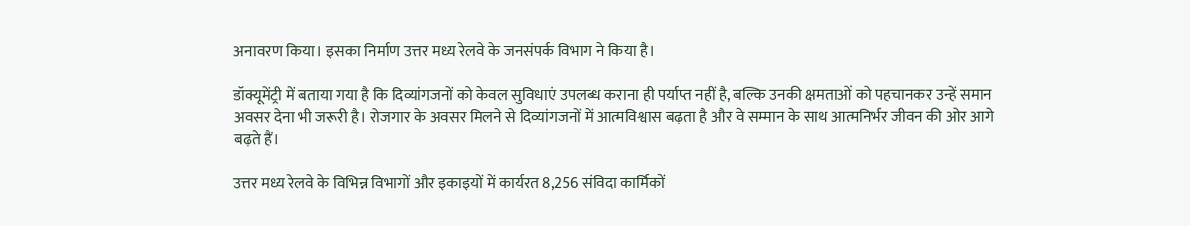अनावरण किया। इसका निर्माण उत्तर मध्य रेलवे के जनसंपर्क विभाग ने किया है।

डॉक्यूमेंट्री में बताया गया है कि दिव्यांगजनों को केवल सुविधाएं उपलब्ध कराना ही पर्याप्त नहीं है, बल्कि उनकी क्षमताओं को पहचानकर उन्हें समान अवसर देना भी जरूरी है। रोजगार के अवसर मिलने से दिव्यांगजनों में आत्मविश्वास बढ़ता है और वे सम्मान के साथ आत्मनिर्भर जीवन की ओर आगे बढ़ते हैं।

उत्तर मध्य रेलवे के विभिन्न विभागों और इकाइयों में कार्यरत 8,256 संविदा कार्मिकों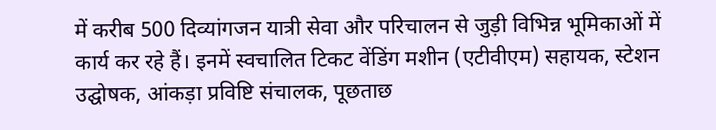में करीब 500 दिव्यांगजन यात्री सेवा और परिचालन से जुड़ी विभिन्न भूमिकाओं में कार्य कर रहे हैं। इनमें स्वचालित टिकट वेंडिंग मशीन (एटीवीएम) सहायक, स्टेशन उद्घोषक, आंकड़ा प्रविष्टि संचालक, पूछताछ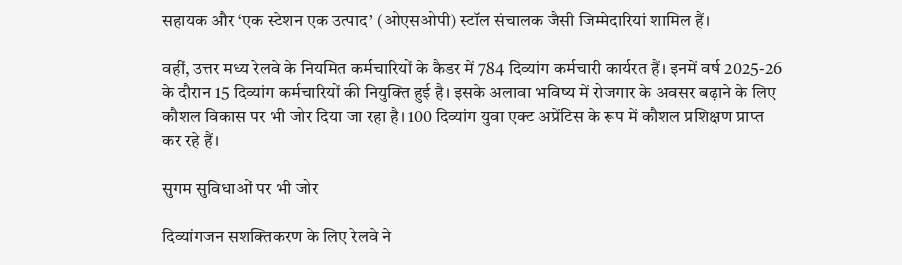सहायक और ‘एक स्टेशन एक उत्पाद’ (ओएसओपी) स्टॉल संचालक जैसी जिम्मेदारियां शामिल हैं।

वहीं, उत्तर मध्य रेलवे के नियमित कर्मचारियों के कैडर में 784 दिव्यांग कर्मचारी कार्यरत हैं। इनमें वर्ष 2025-26 के दौरान 15 दिव्यांग कर्मचारियों की नियुक्ति हुई है। इसके अलावा भविष्य में रोजगार के अवसर बढ़ाने के लिए कौशल विकास पर भी जोर दिया जा रहा है। 100 दिव्यांग युवा एक्ट अप्रेंटिस के रूप में कौशल प्रशिक्षण प्राप्त कर रहे हैं।

सुगम सुविधाओं पर भी जोर

दिव्यांगजन सशक्तिकरण के लिए रेलवे ने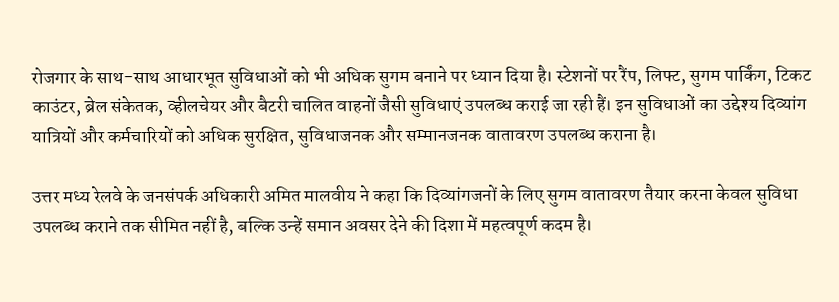रोजगार के साथ-साथ आधारभूत सुविधाओं को भी अधिक सुगम बनाने पर ध्यान दिया है। स्टेशनों पर रैंप, लिफ्ट, सुगम पार्किंग, टिकट काउंटर, ब्रेल संकेतक, व्हीलचेयर और बैटरी चालित वाहनों जैसी सुविधाएं उपलब्ध कराई जा रही हैं। इन सुविधाओं का उद्देश्य दिव्यांग यात्रियों और कर्मचारियों को अधिक सुरक्षित, सुविधाजनक और सम्मानजनक वातावरण उपलब्ध कराना है।

उत्तर मध्य रेलवे के जनसंपर्क अधिकारी अमित मालवीय ने कहा कि दिव्यांगजनों के लिए सुगम वातावरण तैयार करना केवल सुविधा उपलब्ध कराने तक सीमित नहीं है, बल्कि उन्हें समान अवसर देने की दिशा में महत्वपूर्ण कदम है।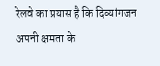रेलवे का प्रयास है कि दिव्यांगजन अपनी क्षमता के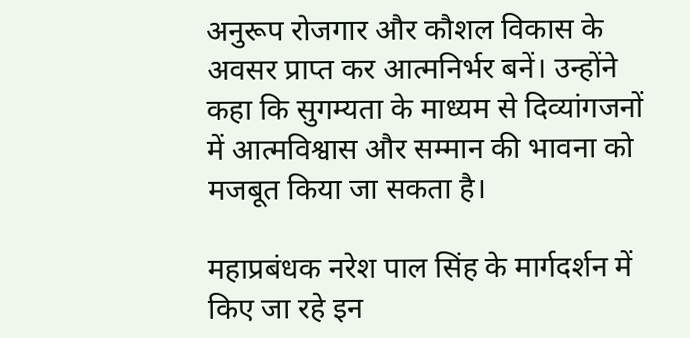अनुरूप रोजगार और कौशल विकास के अवसर प्राप्त कर आत्मनिर्भर बनें। उन्होंने कहा कि सुगम्यता के माध्यम से दिव्यांगजनों में आत्मविश्वास और सम्मान की भावना को मजबूत किया जा सकता है।

महाप्रबंधक नरेश पाल सिंह के मार्गदर्शन में किए जा रहे इन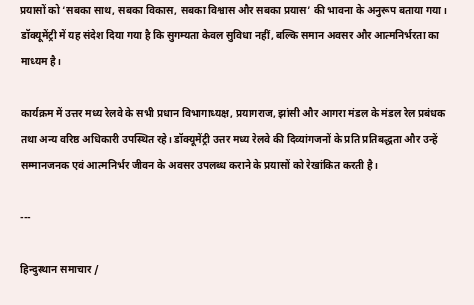प्रयासों को ‘सबका साथ, सबका विकास, सबका विश्वास और सबका प्रयास’ की भावना के अनुरूप बताया गया। डॉक्यूमेंट्री में यह संदेश दिया गया है कि सुगम्यता केवल सुविधा नहीं, बल्कि समान अवसर और आत्मनिर्भरता का माध्यम है।

कार्यक्रम में उत्तर मध्य रेलवे के सभी प्रधान विभागाध्यक्ष, प्रयागराज, झांसी और आगरा मंडल के मंडल रेल प्रबंधक तथा अन्य वरिष्ठ अधिकारी उपस्थित रहे। डॉक्यूमेंट्री उत्तर मध्य रेलवे की दिव्यांगजनों के प्रति प्रतिबद्धता और उन्हें सम्मानजनक एवं आत्मनिर्भर जीवन के अवसर उपलब्ध कराने के प्रयासों को रेखांकित करती है।

---

हिन्दुस्थान समाचार /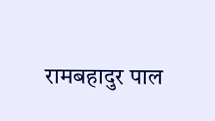रामबहादुर पाल